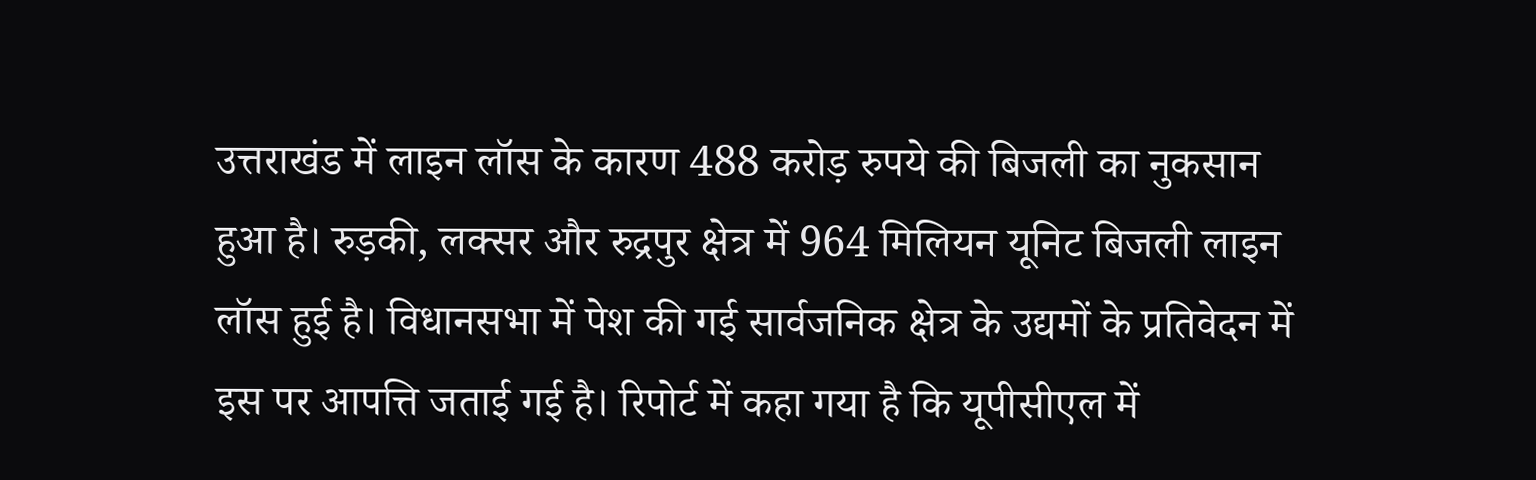उत्तराखंड में लाइन लॉस के कारण 488 करोड़ रुपये की बिजली का नुकसान हुआ है। रुड़की, लक्सर और रुद्रपुर क्षेत्र में 964 मिलियन यूनिट बिजली लाइन लॉस हुई है। विधानसभा में पेश की गई सार्वजनिक क्षेत्र के उद्यमों के प्रतिवेदन में इस पर आपत्ति जताई गई है। रिपोर्ट में कहा गया है कि यूपीसीएल में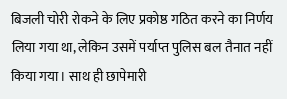बिजली चोरी रोकने के लिए प्रकोष्ठ गठित करने का निर्णय लिया गया था, लेकिन उसमें पर्याप्त पुलिस बल तैनात नहीं किया गया। साथ ही छापेमारी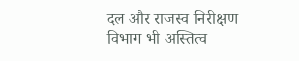दल और राजस्व निरीक्षण विभाग भी अस्तित्व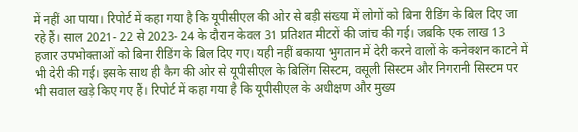में नहीं आ पाया। रिपोर्ट में कहा गया है कि यूपीसीएल की ओर से बड़ी संख्या में लोगों को बिना रीडिंग के बिल दिए जा रहे हैं। साल 2021- 22 से 2023- 24 के दौरान केवल 31 प्रतिशत मीटरों की जांच की गई। जबकि एक लाख 13 हजार उपभोक्ताओं को बिना रीडिंग के बिल दिए गए। यही नहीं बकाया भुगतान में देरी करने वालों के कनेक्शन काटने में भी देरी की गई। इसके साथ ही कैग की ओर से यूपीसीएल के बिलिंग सिस्टम, वसूली सिस्टम और निगरानी सिस्टम पर भी सवाल खड़े किए गए हैं। रिपोर्ट में कहा गया है कि यूपीसीएल के अधीक्षण और मुख्य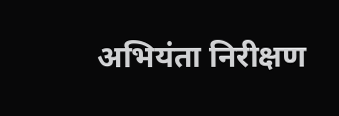अभियंता निरीक्षण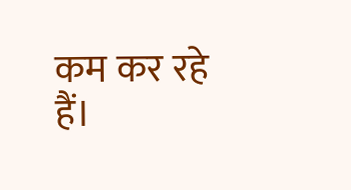कम कर रहे हैं।